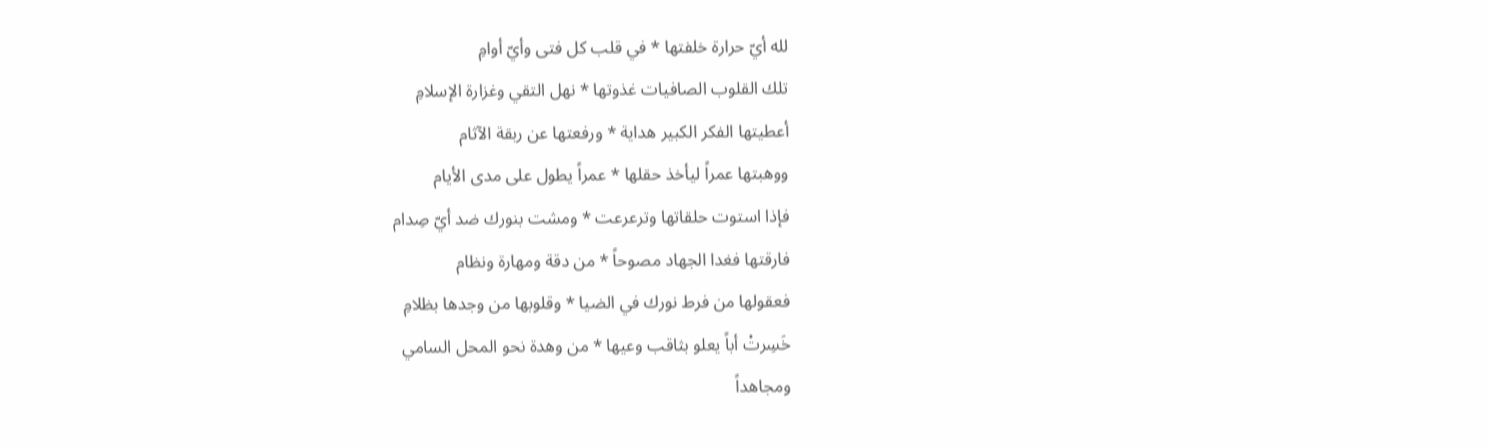لله أيّ حرارة خلفتها * في قلب كل فتى وأيّ أوامِ
تلك القلوب الصافيات غذوتها * نهل التقي وغزارة الإسلامِ
أعطيتها الفكر الكبير هداية * ورفعتها عن ربقة الآثام
ووهبتها عمراً ليأخذ حقلها * عمراً يطول على مدى الأيام
فإذا استوت حلقاتها وترعرعت * ومشت بنورك ضد أيّ صِدام
فارقتها فغدا الجهاد مصوحاً * من دقة ومهارة ونظام
فعقولها من فرط نورك في الضيا * وقلوبها من وجدها بظلامِ
خَسِرتْ أباً يعلو بثاقب وعيها * من وهدة نحو المحل السامي
ومجاهداً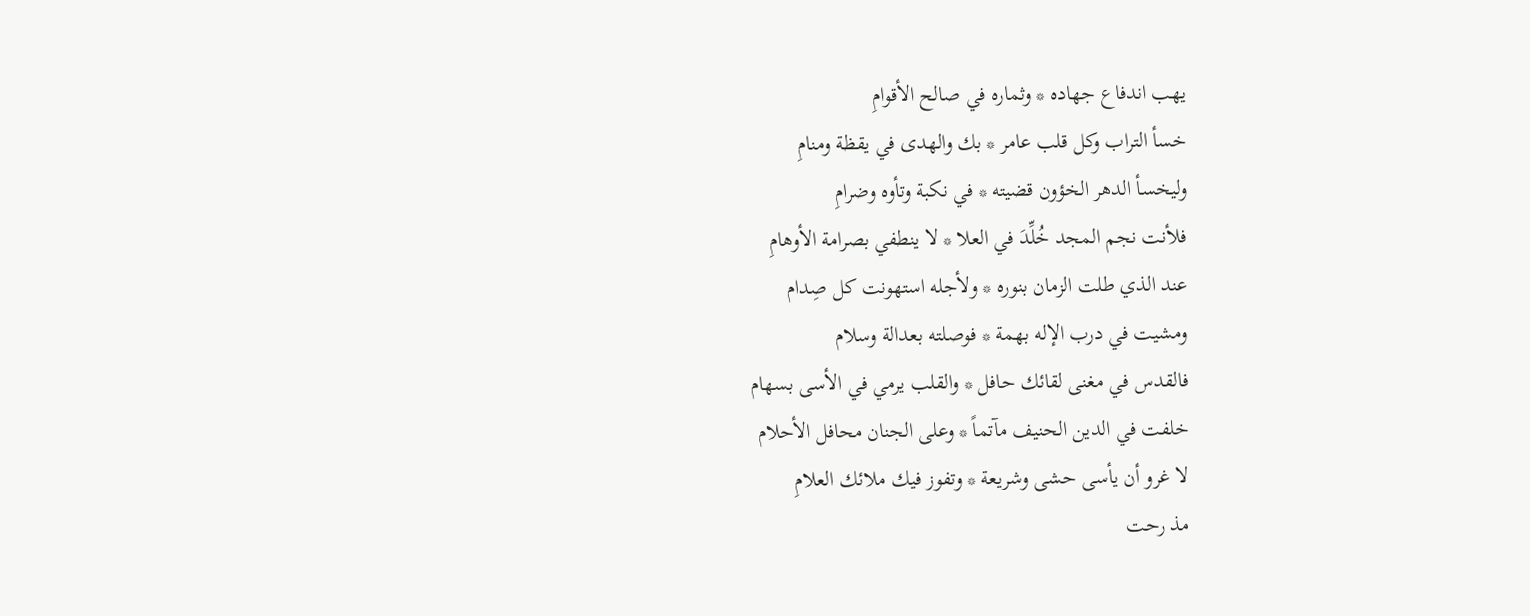يهب اندفاع جهاده * وثماره في صالح الأقوامِ
خسأ التراب وكل قلب عامر * بك والهدى في يقظة ومنامِ
وليخسأ الدهر الخؤون قضيته * في نكبة وتأوه وضرامِ
فلأنت نجم المجد خُلِّدَ في العلا * لا ينطفي بصرامة الأوهامِ
عند الذي طلت الزمان بنوره * ولأجله استهونت كل صِدام
ومشيت في درب الإله بهمة * فوصلته بعدالة وسلام
فالقدس في مغنى لقائك حافل * والقلب يرمي في الأسى بسهام
خلفت في الدين الحنيف مآتماً * وعلى الجنان محافل الأحلام
لا غرو أن يأسى حشى وشريعة * وتفوز فيك ملائك العلامِ
مذ رحت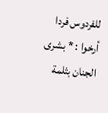للفردوس فردا أرخوا : * بشرى الجنان بثلمة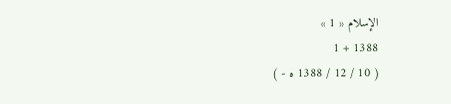الإسلام « 1 »
1388 + 1
( 10 / 12 / 1388 ه - )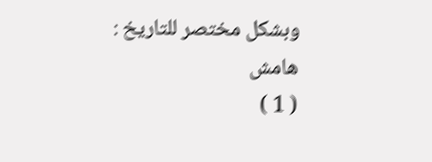وبشكل مختصر للتاريخ :
هامش
( 1 )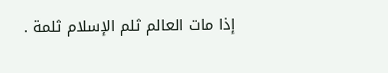إذا مات العالم ثلم الإسلام ثلمة .